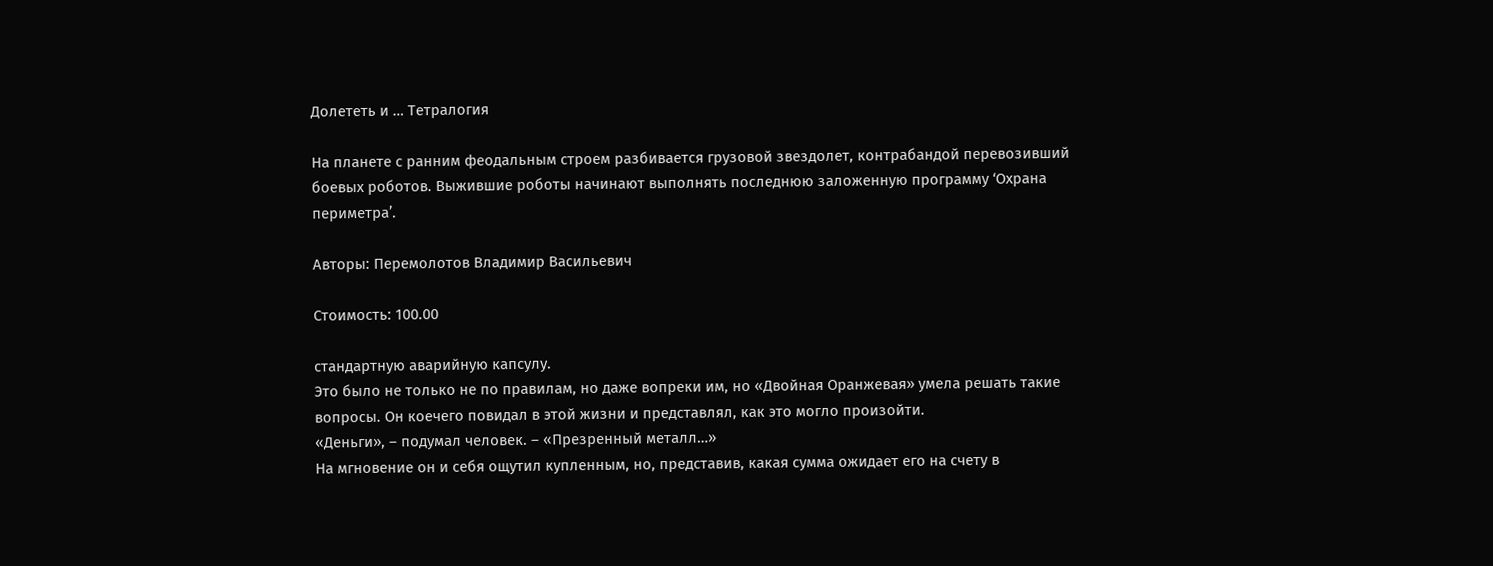Долететь и … Тетралогия

На планете с ранним феодальным строем разбивается грузовой звездолет, контрабандой перевозивший боевых роботов. Выжившие роботы начинают выполнять последнюю заложенную программу ‘Охрана периметра’.

Авторы: Перемолотов Владимир Васильевич

Стоимость: 100.00

стандартную аварийную капсулу.
Это было не только не по правилам, но даже вопреки им, но «Двойная Оранжевая» умела решать такие вопросы. Он коечего повидал в этой жизни и представлял, как это могло произойти.
«Деньги», – подумал человек. – «Презренный металл…»
На мгновение он и себя ощутил купленным, но, представив, какая сумма ожидает его на счету в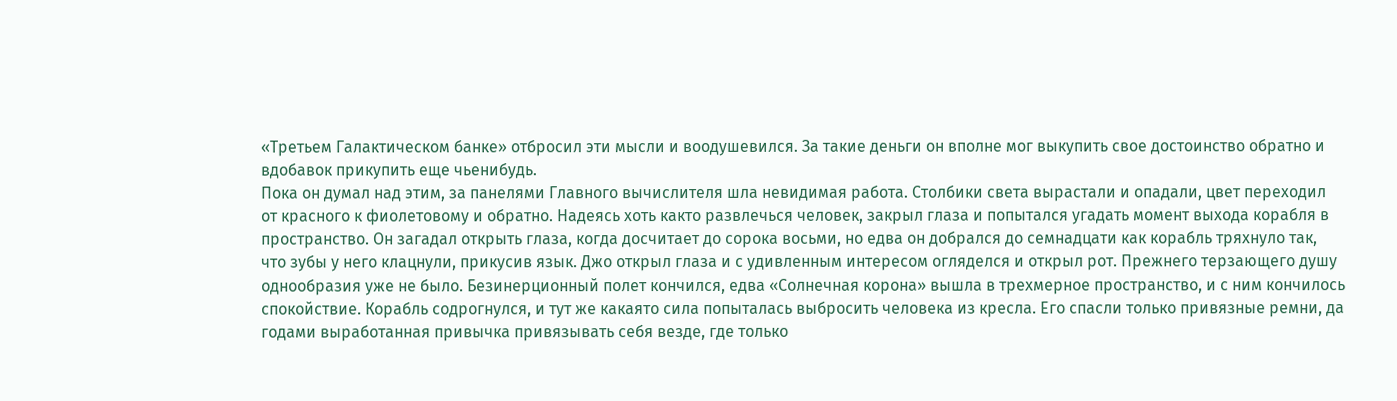«Третьем Галактическом банке» отбросил эти мысли и воодушевился. За такие деньги он вполне мог выкупить свое достоинство обратно и вдобавок прикупить еще чьенибудь.
Пока он думал над этим, за панелями Главного вычислителя шла невидимая работа. Столбики света вырастали и опадали, цвет переходил от красного к фиолетовому и обратно. Надеясь хоть както развлечься человек, закрыл глаза и попытался угадать момент выхода корабля в пространство. Он загадал открыть глаза, когда досчитает до сорока восьми, но едва он добрался до семнадцати как корабль тряхнуло так, что зубы у него клацнули, прикусив язык. Джо открыл глаза и с удивленным интересом огляделся и открыл рот. Прежнего терзающего душу однообразия уже не было. Безинерционный полет кончился, едва «Солнечная корона» вышла в трехмерное пространство, и с ним кончилось спокойствие. Корабль содрогнулся, и тут же какаято сила попыталась выбросить человека из кресла. Его спасли только привязные ремни, да годами выработанная привычка привязывать себя везде, где только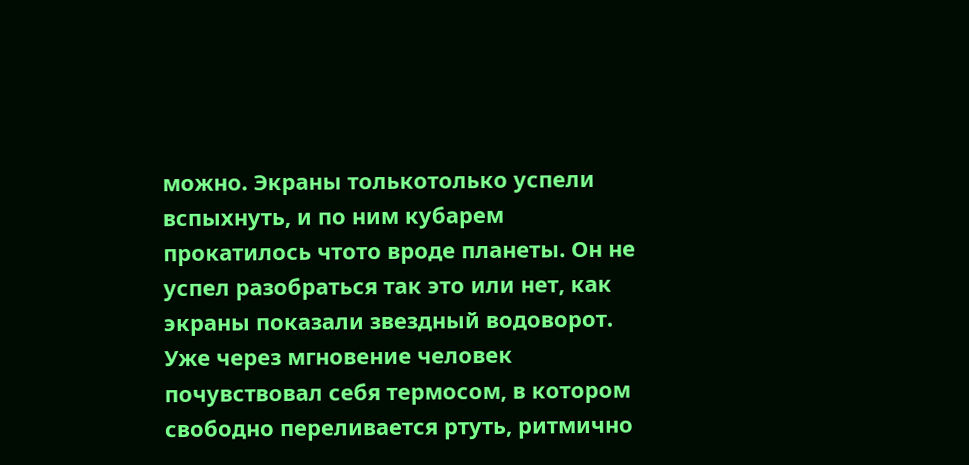можно. Экраны толькотолько успели вспыхнуть, и по ним кубарем прокатилось чтото вроде планеты. Он не успел разобраться так это или нет, как экраны показали звездный водоворот. Уже через мгновение человек почувствовал себя термосом, в котором свободно переливается ртуть, ритмично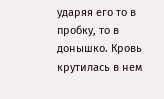ударяя его то в пробку, то в донышко. Кровь крутилась в нем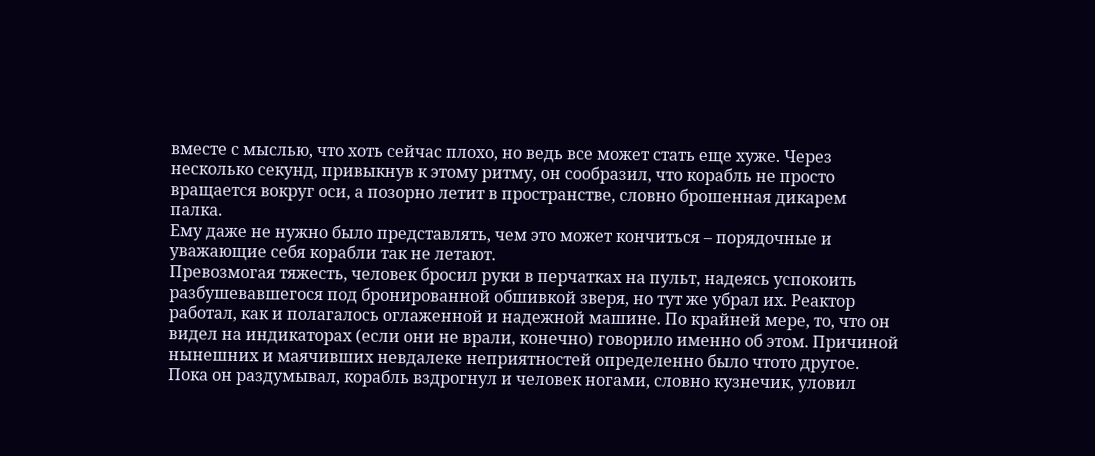вместе с мыслью, что хоть сейчас плохо, но ведь все может стать еще хуже. Через несколько секунд, привыкнув к этому ритму, он сообразил, что корабль не просто вращается вокруг оси, а позорно летит в пространстве, словно брошенная дикарем палка.
Ему даже не нужно было представлять, чем это может кончиться – порядочные и уважающие себя корабли так не летают.
Превозмогая тяжесть, человек бросил руки в перчатках на пульт, надеясь успокоить разбушевавшегося под бронированной обшивкой зверя, но тут же убрал их. Реактор работал, как и полагалось оглаженной и надежной машине. По крайней мере, то, что он видел на индикаторах (если они не врали, конечно) говорило именно об этом. Причиной нынешних и маячивших невдалеке неприятностей определенно было чтото другое.
Пока он раздумывал, корабль вздрогнул и человек ногами, словно кузнечик, уловил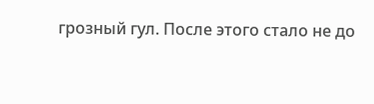грозный гул. После этого стало не до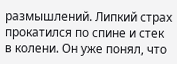размышлений. Липкий страх прокатился по спине и стек в колени. Он уже понял, что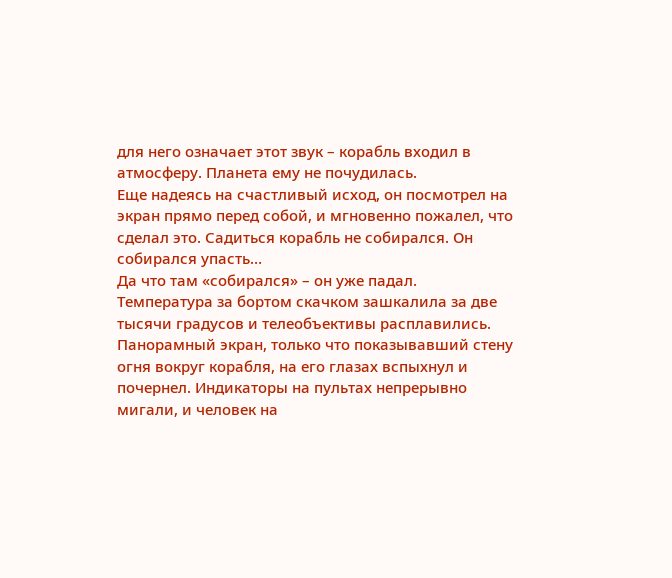для него означает этот звук – корабль входил в атмосферу. Планета ему не почудилась.
Еще надеясь на счастливый исход, он посмотрел на экран прямо перед собой, и мгновенно пожалел, что сделал это. Садиться корабль не собирался. Он собирался упасть…
Да что там «собирался» – он уже падал.
Температура за бортом скачком зашкалила за две тысячи градусов и телеобъективы расплавились. Панорамный экран, только что показывавший стену огня вокруг корабля, на его глазах вспыхнул и почернел. Индикаторы на пультах непрерывно мигали, и человек на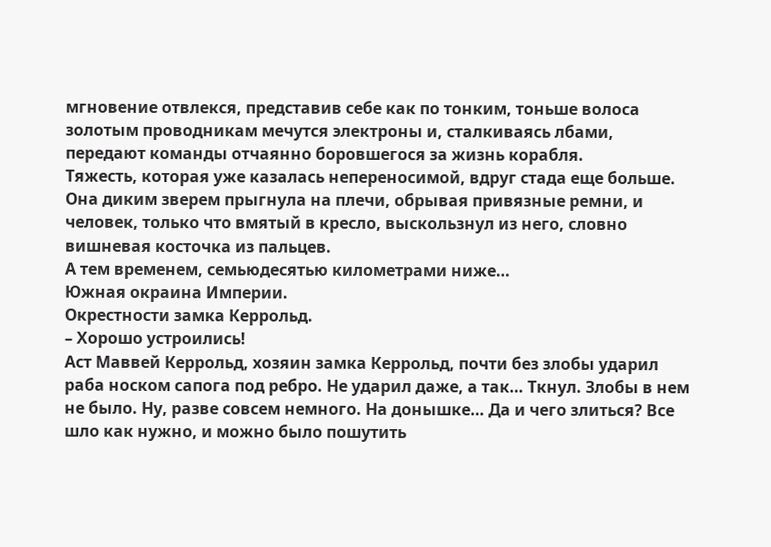мгновение отвлекся, представив себе как по тонким, тоньше волоса золотым проводникам мечутся электроны и, сталкиваясь лбами, передают команды отчаянно боровшегося за жизнь корабля.
Тяжесть, которая уже казалась непереносимой, вдруг стада еще больше. Она диким зверем прыгнула на плечи, обрывая привязные ремни, и человек, только что вмятый в кресло, выскользнул из него, словно вишневая косточка из пальцев.
А тем временем, семьюдесятью километрами ниже…
Южная окраина Империи.
Окрестности замка Керрольд.
– Хорошо устроились!
Аст Маввей Керрольд, хозяин замка Керрольд, почти без злобы ударил раба носком сапога под ребро. Не ударил даже, а так… Ткнул. Злобы в нем не было. Ну, разве совсем немного. На донышке… Да и чего злиться? Все шло как нужно, и можно было пошутить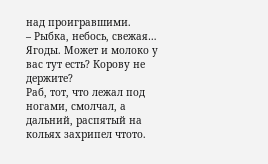над проигравшими.
– Рыбка, небось, свежая… Ягоды. Может и молоко у вас тут есть? Корову не держите?
Раб, тот, что лежал под ногами, смолчал, а дальний, распятый на кольях захрипел чтото.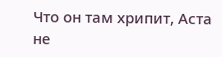Что он там хрипит, Аста не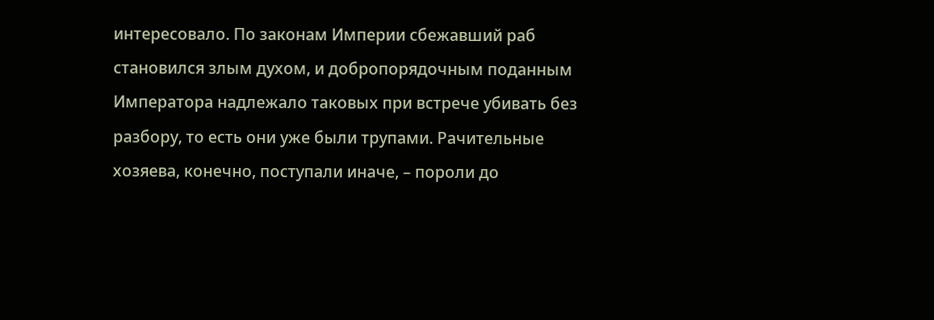интересовало. По законам Империи сбежавший раб становился злым духом, и добропорядочным поданным Императора надлежало таковых при встрече убивать без разбору, то есть они уже были трупами. Рачительные хозяева, конечно, поступали иначе, – пороли до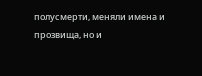полусмерти, меняли имена и прозвища, но и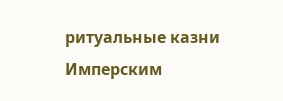ритуальные казни Имперским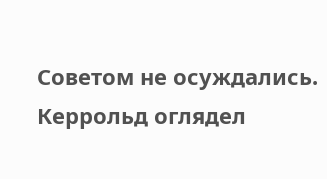Советом не осуждались.
Керрольд оглядел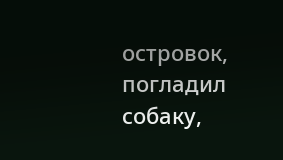островок, погладил собаку,